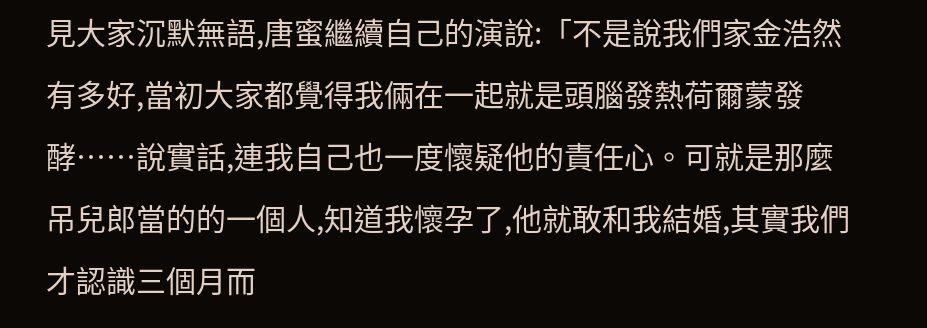見大家沉默無語,唐蜜繼續自己的演說:「不是說我們家金浩然有多好,當初大家都覺得我倆在一起就是頭腦發熱荷爾蒙發酵……說實話,連我自己也一度懷疑他的責任心。可就是那麼吊兒郎當的的一個人,知道我懷孕了,他就敢和我結婚,其實我們才認識三個月而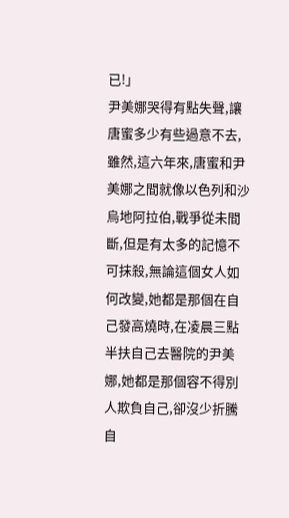已!」
尹美娜哭得有點失聲,讓唐蜜多少有些過意不去,雖然,這六年來,唐蜜和尹美娜之間就像以色列和沙烏地阿拉伯,戰爭從未間斷,但是有太多的記憶不可抹殺,無論這個女人如何改變,她都是那個在自己發高燒時,在凌晨三點半扶自己去醫院的尹美娜,她都是那個容不得別人欺負自己,卻沒少折騰自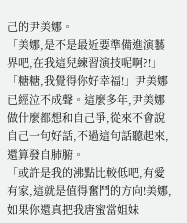己的尹美娜。
「美娜,是不是最近要準備進演藝界吧,在我這兒練習演技呢啊?!」
「糖糖,我覺得你好幸福!」尹美娜已經泣不成聲。這麼多年,尹美娜做什麼都想和自己爭,從來不會說自己一句好話,不過這句話聽起來,還算發自肺腑。
「或許是我的沸點比較低吧,有愛有家,這就是值得奮鬥的方向!美娜,如果你還真把我唐蜜當姐妹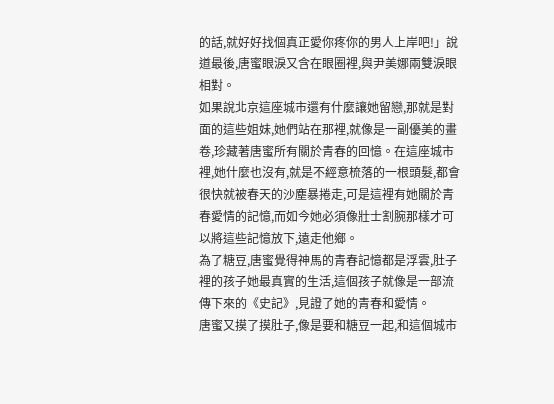的話,就好好找個真正愛你疼你的男人上岸吧!」說道最後,唐蜜眼淚又含在眼圈裡,與尹美娜兩雙淚眼相對。
如果說北京這座城市還有什麼讓她留戀,那就是對面的這些姐妹,她們站在那裡,就像是一副優美的畫卷,珍藏著唐蜜所有關於青春的回憶。在這座城市裡,她什麼也沒有,就是不經意梳落的一根頭髮,都會很快就被春天的沙塵暴捲走,可是這裡有她關於青春愛情的記憶,而如今她必須像壯士割腕那樣才可以將這些記憶放下,遠走他鄉。
為了糖豆,唐蜜覺得神馬的青春記憶都是浮雲,肚子裡的孩子她最真實的生活,這個孩子就像是一部流傳下來的《史記》,見證了她的青春和愛情。
唐蜜又摸了摸肚子,像是要和糖豆一起,和這個城市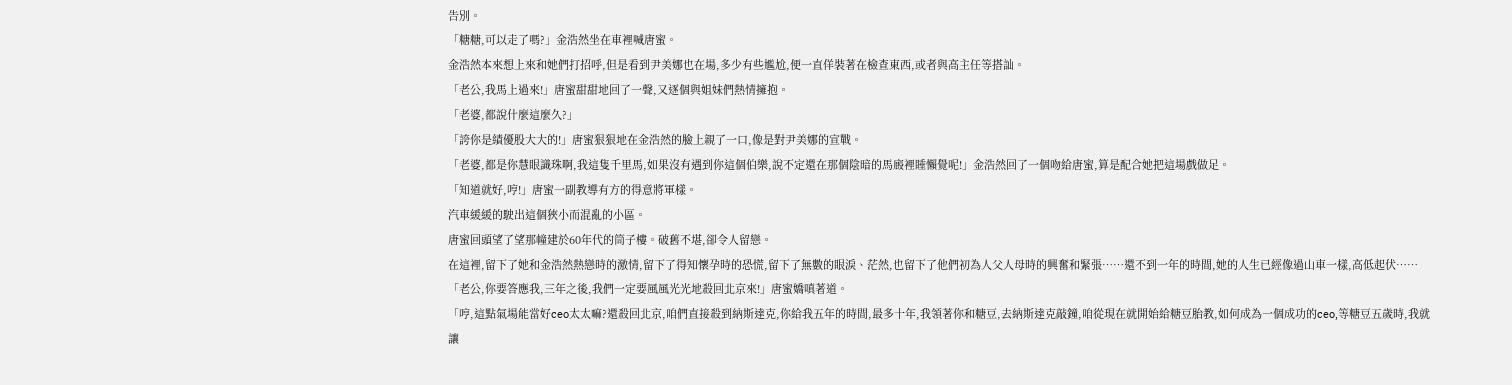告別。
「糖糖,可以走了嗎?」金浩然坐在車裡喊唐蜜。
金浩然本來想上來和她們打招呼,但是看到尹美娜也在場,多少有些尷尬,便一直佯裝著在檢查東西,或者與高主任等搭訕。
「老公,我馬上過來!」唐蜜甜甜地回了一聲,又逐個與姐妹們熱情擁抱。
「老婆,都說什麼這麼久?」
「誇你是績優股大大的!」唐蜜狠狠地在金浩然的臉上親了一口,像是對尹美娜的宣戰。
「老婆,都是你慧眼識珠啊,我這隻千里馬,如果沒有遇到你這個伯樂,說不定還在那個陰暗的馬廄裡睡懶覺呢!」金浩然回了一個吻給唐蜜,算是配合她把這場戲做足。
「知道就好,哼!」唐蜜一副教導有方的得意將軍樣。
汽車緩緩的駛出這個狹小而混亂的小區。
唐蜜回頭望了望那幢建於60年代的筒子樓。破舊不堪,卻令人留戀。
在這裡,留下了她和金浩然熱戀時的激情,留下了得知懷孕時的恐慌,留下了無數的眼淚、茫然,也留下了他們初為人父人母時的興奮和緊張……還不到一年的時間,她的人生已經像過山車一樣,高低起伏……
「老公,你要答應我,三年之後,我們一定要風風光光地殺回北京來!」唐蜜嬌嗔著道。
「哼,這點氣場能當好ceo太太嘛?還殺回北京,咱們直接殺到納斯達克,你給我五年的時間,最多十年,我領著你和糖豆,去納斯達克敲鐘,咱從現在就開始給糖豆胎教,如何成為一個成功的ceo,等糖豆五歲時,我就讓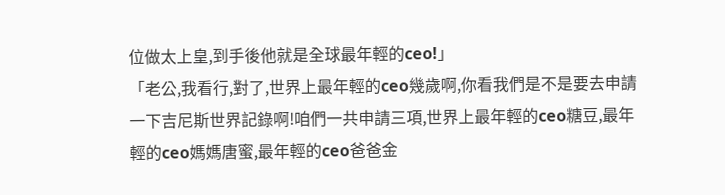位做太上皇,到手後他就是全球最年輕的ceo!」
「老公,我看行,對了,世界上最年輕的ceo幾歲啊,你看我們是不是要去申請一下吉尼斯世界記錄啊!咱們一共申請三項,世界上最年輕的ceo糖豆,最年輕的ceo媽媽唐蜜,最年輕的ceo爸爸金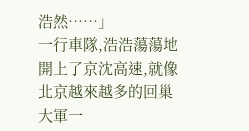浩然……」
一行車隊,浩浩蕩蕩地開上了京沈高速,就像北京越來越多的回巢大軍一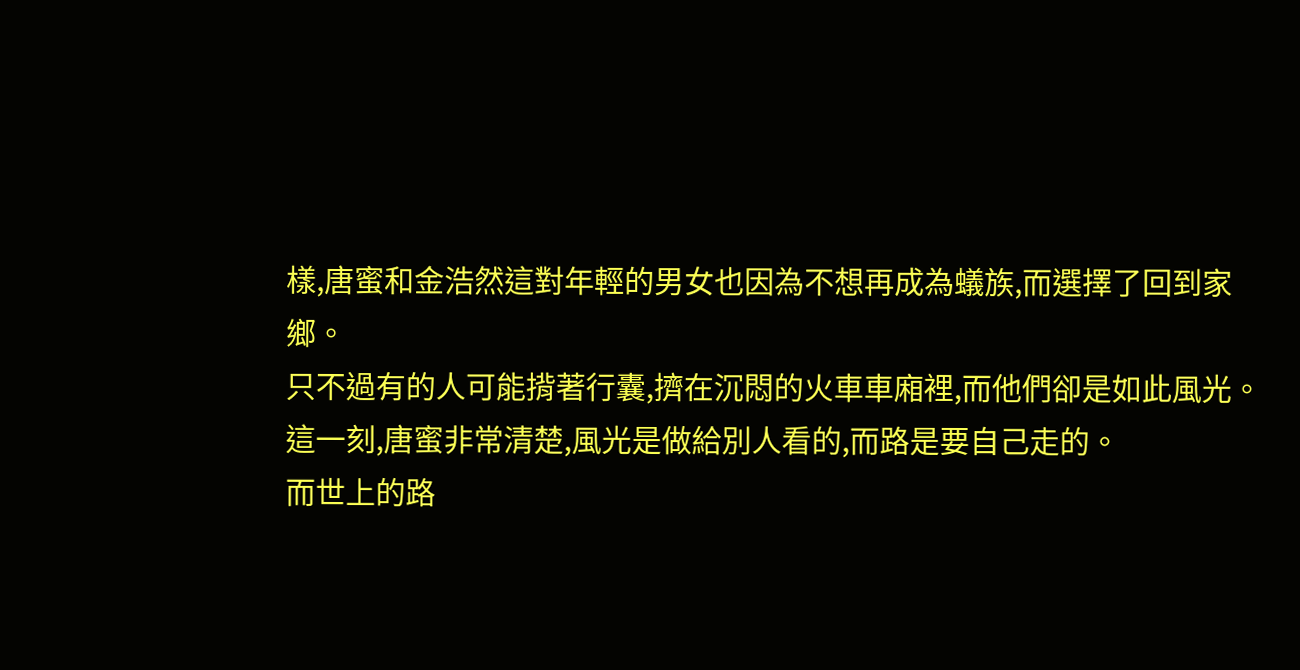樣,唐蜜和金浩然這對年輕的男女也因為不想再成為蟻族,而選擇了回到家鄉。
只不過有的人可能揹著行囊,擠在沉悶的火車車廂裡,而他們卻是如此風光。
這一刻,唐蜜非常清楚,風光是做給別人看的,而路是要自己走的。
而世上的路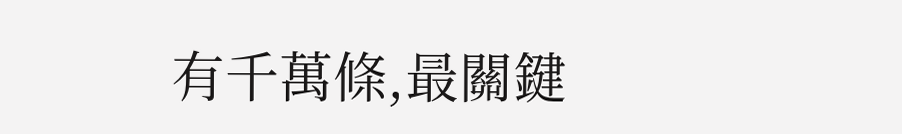有千萬條,最關鍵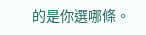的是你選哪條。